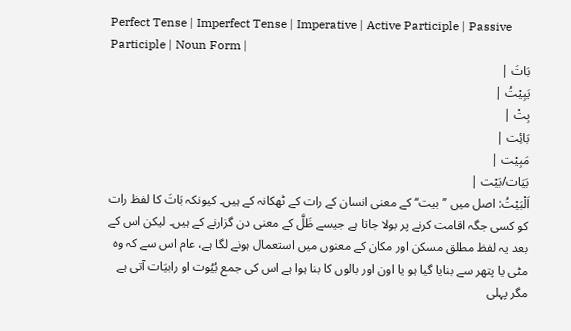Perfect Tense | Imperfect Tense | Imperative | Active Participle | Passive Participle | Noun Form |
بَاتَ |
يَبِيْتُ |
بِتْ |
بَائِت |
مَبِيْت |
بَيَات/بَيْت |
اَلْبَیْتُ: اصل میں ’’بیت‘‘ کے معنی انسان کے رات کے ٹھکانہ کے ہیں۔ کیونکہ بَاتَ کا لفظ رات کو کسی جگہ اقامت کرنے پر بولا جاتا ہے جیسے ظَلَّ کے معنی دن گزارنے کے ہیں۔ لیکن اس کے بعد یہ لفظ مطلق مسکن اور مکان کے معنوں میں استعمال ہونے لگا ہے، عام اس سے کہ وہ مٹی یا پتھر سے بنایا گیا ہو یا اون اور بالوں کا بنا ہوا ہے اس کی جمع بُیُوت او رابیَات آتی ہے مگر پہلی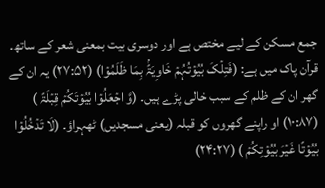جمع مسکن کے لیے مختص ہے اور دوسری بیت بمعنی شعر کے ساتھ۔ قرآن پاک میں ہے: (فَتِلۡکَ بُیُوۡتُہُمۡ خَاوِیَۃًۢ بِمَا ظَلَمُوۡا) (۲۷:۵۲) یہ ان کے گھر ان کے ظلم کے سبب خالی پڑے ہیں۔ (وَّ اجۡعَلُوۡا بُیُوۡتَکُمۡ قِبۡلَۃً ) (۱۰:۸۷) او راپنے گھروں کو قبلہ (یعنی مسجدیں) ٹھہراؤ۔ (لَا تَدۡخُلُوۡا بُیُوۡتًا غَیۡرَ بُیُوۡتِکُمۡ ) (۲۴:۲۷)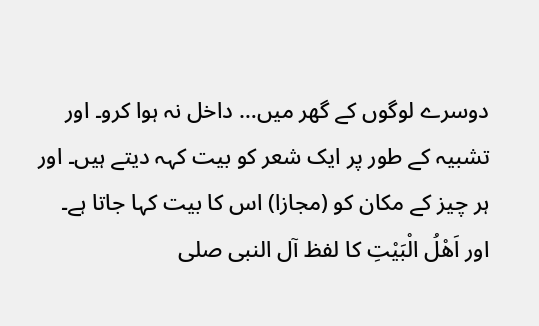دوسرے لوگوں کے گھر میں… داخل نہ ہوا کرو۔ اور تشبیہ کے طور پر ایک شعر کو بیت کہہ دیتے ہیں۔ اور ہر چیز کے مکان کو (مجازا) اس کا بیت کہا جاتا ہے۔ اور اَھْلُ الْبَیْتِ کا لفظ آل النبی صلى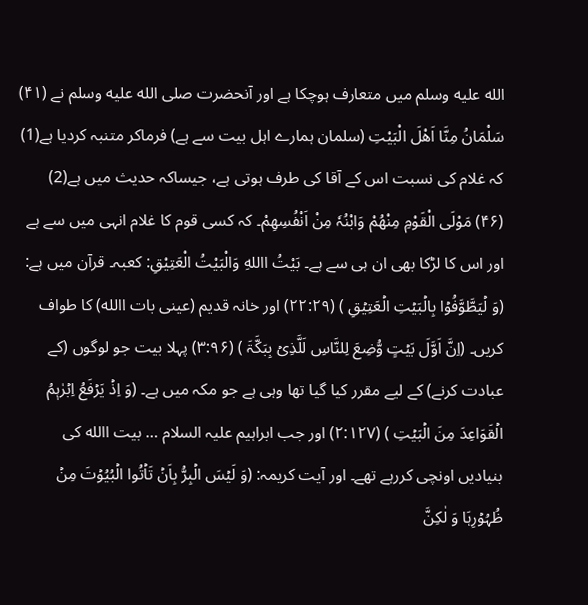الله عليه وسلم میں متعارف ہوچکا ہے اور آنحضرت صلى الله عليه وسلم نے (۴۱) سَلْمَانُ مِنَّا اَھْلَ الْبَیْتِ (سلمان ہمارے اہل بیت سے ہے) فرماکر متنبہ کردیا ہے(1) کہ غلام کی نسبت اس کے آقا کی طرف ہوتی ہے، جیساکہ حدیث میں ہے(2) (۴۶) مَوْلَی الْقَوْمِ مِنْھُمْ وَابْنُہٗ مِنْ اَنْفُسِھِمْ۔ کہ کسی قوم کا غلام انہی میں سے ہے اور اس کا لڑکا بھی ان ہی سے ہے۔ بَیْتُ االلهِ وَالْبَیْتُ الْعَتِیْقِ: کعبہ۔ قرآن میں ہے: (وَ لۡیَطَّوَّفُوۡا بِالۡبَیۡتِ الۡعَتِیۡقِ ) (۲۲:۲۹) اور خانہ قدیم (عینی بات االله) کا طواف کریں۔ (اِنَّ اَوَّلَ بَیۡتٍ وُّضِعَ لِلنَّاسِ لَلَّذِیۡ بِبَکَّۃَ ) (۳:۹۶) پہلا بیت جو لوگوں (کے عبادت کرنے) کے لیے مقرر کیا گیا تھا وہی ہے جو مکہ میں ہے۔ (وَ اِذۡ یَرۡفَعُ اِبۡرٰہٖمُ الۡقَوَاعِدَ مِنَ الۡبَیۡتِ ) (۲:۱۲۷) اور جب ابراہیم علیہ السلام … بیت االله کی بنیادیں اونچی کررہے تھے۔ اور آیت کریمہ: (وَ لَیۡسَ الۡبِرُّ بِاَنۡ تَاۡتُوا الۡبُیُوۡتَ مِنۡ ظُہُوۡرِہَا وَ لٰکِنَّ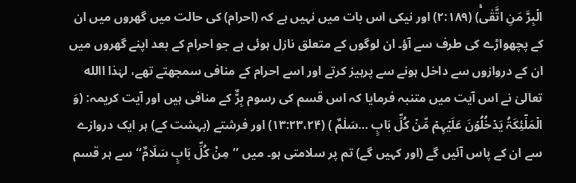الۡبِرَّ مَنِ اتَّقٰیۚ) (۲:۱۸۹) اور نیکی اس بات میں نہیں ہے کہ (احرام) کی حالت میں گھروں میں ان کے پچھواڑے کی طرف سے آؤ۔ ان لوگوں کے متعلق نازل ہوئی ہے جو احرام کے بعد اپنے گھروں میں ان کے دروازوں سے داخل ہونے سے پرہیز کرتے اور اسے احرام کے منافی سمجھتے تھے، لہٰذا االله تعالیٰ نے اس آیت میں متنبہ فرمایا کہ اس قسم کی رسوم بِرٌّ کے منافی ہیں اور آیت کریمہ: (وَ الۡمَلٰٓئِکَۃُ یَدۡخُلُوۡنَ عَلَیۡہِمۡ مِّنۡ کُلِّ بَابٍ …سَلٰمٌ ) (۱۳:۲۳،۲۴) اور فرشتے (بہشت کے) ہر ایک دروازے سے ان کے پاس آئیں گے (اور کہیں گے) تم پر سلامتی ہو۔ میں ’’مِنْ کُلِّ بَابٍ سَلَامٌ‘‘ سے ہر قسم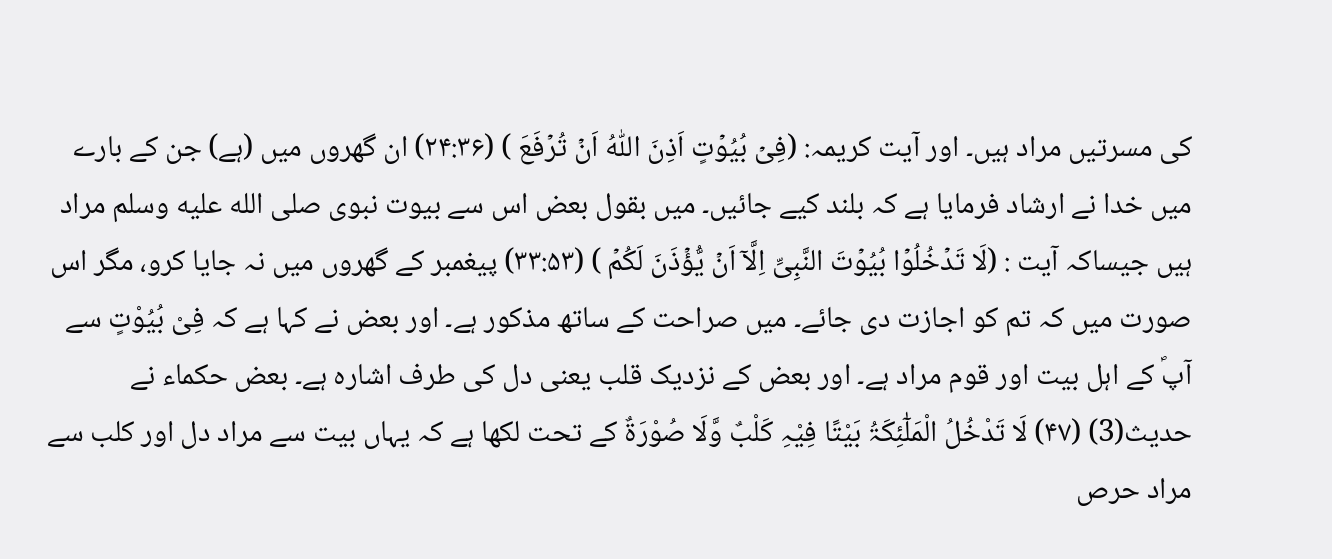کی مسرتیں مراد ہیں۔ اور آیت کریمہ: (فِیۡ بُیُوۡتٍ اَذِنَ اللّٰہُ اَنۡ تُرۡفَعَ ) (۲۴:۳۶) ان گھروں میں (ہے) جن کے بارے میں خدا نے ارشاد فرمایا ہے کہ بلند کیے جائیں۔ میں بقول بعض اس سے بیوت نبوی صلى الله عليه وسلم مراد ہیں جیساکہ آیت : (لَا تَدۡخُلُوۡا بُیُوۡتَ النَّبِیِّ اِلَّاۤ اَنۡ یُّؤۡذَنَ لَکُمۡ ) (۳۳:۵۳) پیغمبر کے گھروں میں نہ جایا کرو، مگر اس صورت میں کہ تم کو اجازت دی جائے۔ میں صراحت کے ساتھ مذکور ہے۔ اور بعض نے کہا ہے کہ فِیْ بُیُوْتٍ سے آپؐ کے اہل بیت اور قوم مراد ہے۔ اور بعض کے نزدیک قلب یعنی دل کی طرف اشارہ ہے۔ بعض حکماء نے حدیث(3) (۴۷) لَا تَدْخُلُ الْمَلٰٓئِکَۃُ بَیْتًا فِیْہِ کَلْبٌ وَّلَا صُوْرَۃٌ کے تحت لکھا ہے کہ یہاں بیت سے مراد دل اور کلب سے مراد حرص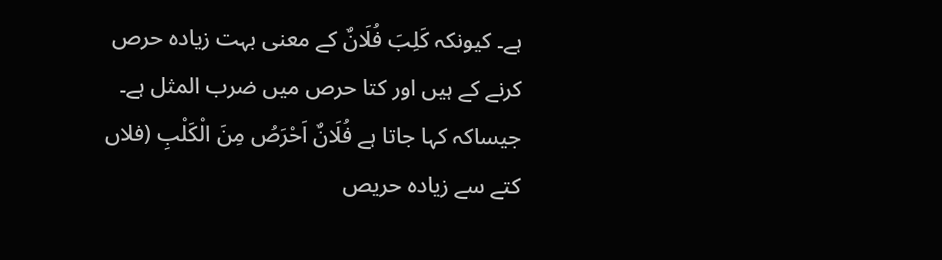ہے۔ کیونکہ کَلِبَ فُلَانٌ کے معنی بہت زیادہ حرص کرنے کے ہیں اور کتا حرص میں ضرب المثل ہے۔ جیساکہ کہا جاتا ہے فُلَانٌ اَحْرَصُ مِنَ الْکَلْبِ (فلاں کتے سے زیادہ حریص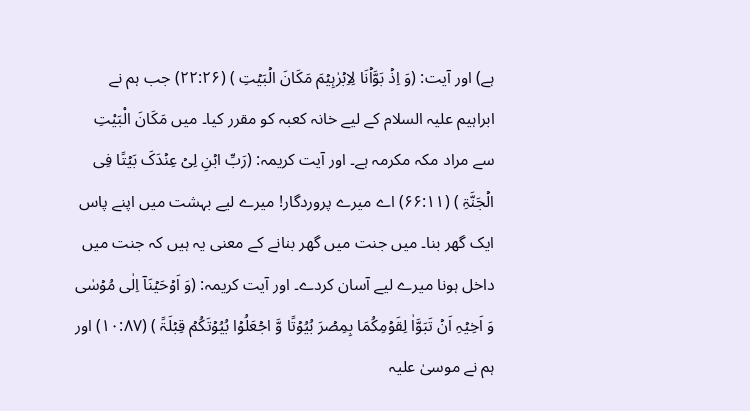ہے) اور آیت: (وَ اِذۡ بَوَّاۡنَا لِاِبۡرٰہِیۡمَ مَکَانَ الۡبَیۡتِ ) (۲۲:۲۶) جب ہم نے ابراہیم علیہ السلام کے لیے خانہ کعبہ کو مقرر کیا۔ میں مَکَانَ الْبَیْتِ سے مراد مکہ مکرمہ ہے۔ اور آیت کریمہ: (رَبِّ ابۡنِ لِیۡ عِنۡدَکَ بَیۡتًا فِی الۡجَنَّۃِ ) (۶۶:۱۱) اے میرے پروردگار! میرے لیے بہشت میں اپنے پاس ایک گھر بنا۔ میں جنت میں گھر بنانے کے معنی یہ ہیں کہ جنت میں داخل ہونا میرے لیے آسان کردے۔ اور آیت کریمہ: (وَ اَوۡحَیۡنَاۤ اِلٰی مُوۡسٰی وَ اَخِیۡہِ اَنۡ تَبَوَّاٰ لِقَوۡمِکُمَا بِمِصۡرَ بُیُوۡتًا وَّ اجۡعَلُوۡا بُیُوۡتَکُمۡ قِبۡلَۃً ) (۱۰:۸۷) اور ہم نے موسیٰ علیہ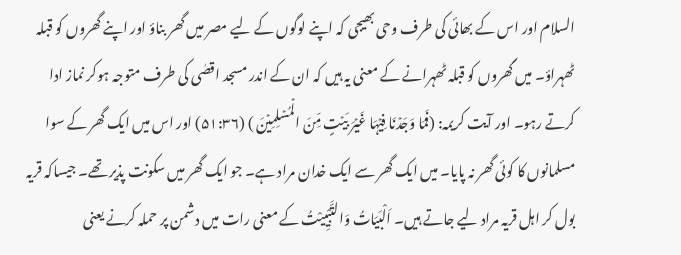السلام اور اس کے بھائی کی طرف وحی بھیجی کہ اپنے لوگوں کے لیے مصر میں گھر بناؤ اور اپنے گھروں کو قبلہ ٹھہراؤ۔ میں گھروں کو قبلہ ٹھہرانے کے معنی یہ ہیں کہ ان کے اندر مسجد اقصٰی کی طرف متوجہ ہوکر نماز ادا کرتے رہو۔ اور آیت کریمہ: (فَمَا وَجَدۡنَا فِیۡہَا غَیۡرَ بَیۡتٍ مِّنَ الۡمُسۡلِمِیۡنَ ) (۵۱:۳۶) اور اس میں ایک گھر کے سوا مسلمانوں کا کوئی گھر نہ پایا۔ میں ایک گھر سے ایک خدان مراد ہے۔ جو ایک گھر میں سکونت پذیر تھے۔ جیساکہ قریہ بول کر اہل قریہ مراد لیے جاتے ہیں۔ اَلْبَیَاتُ وَالتَّبْیِیْتُ کے معنی رات میں دشمن پر حملہ کرنے یعنی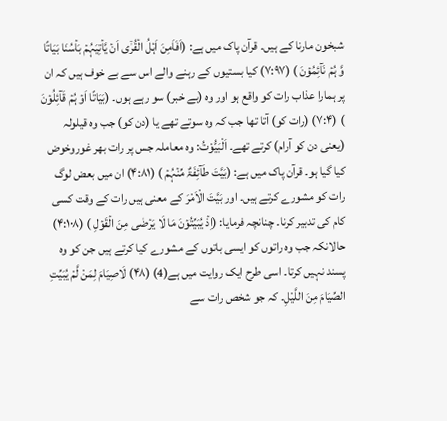شبخون مارنا کے ہیں۔ قرآن پاک میں ہے: (اَفَاَمِنَ اَہۡلُ الۡقُرٰۤی اَنۡ یَّاۡتِیَہُمۡ بَاۡسُنَا بَیَاتًا وَّ ہُمۡ نَآئِمُوۡنَ ) (۷:۹۷) کیا بستیوں کے رہنے والے اس سے بے خوف ہیں کہ ان پر ہمارا عذاب رات کو واقع ہو اور وہ (بے خبر) سو رہے ہوں۔ (بَیَاتًا اَوۡ ہُمۡ قَآئِلُوۡنَ ) (۷:۴) (رات کو) آتا تھا جب کہ وہ سوتے تھے یا (دن کو) جب وہ قیلولہ (یعنی دن کو آرام) کرتے تھے۔ اَلْبَیُّوْتُ: وہ معاملہ جس پر رات بھر غوروخوض کیا گیا ہو۔ قرآن پاک میں ہے: (بَیَّتَ طَآئِفَۃٌ مِّنۡہُمۡ ) (۴:۸۱) ان میں بعض لوگ رات کو مشورے کرتے ہیں۔ اور بَیَّتَ الْاَمْرَ کے معنی ہیں رات کے وقت کسی کام کی تدبیر کرنا۔ چنانچہ فرمایا: (اِذۡ یُبَیِّتُوۡنَ مَا لَا یَرۡضٰی مِنَ الۡقَوۡلِ ) (۴:۱۰۸) حالانکہ جب وہ راتوں کو ایسی باتوں کے مشورے کیا کرتے ہیں جن کو وہ پسند نہیں کرتا۔ اسی طرح ایک روایت میں ہے(4) (۴۸) لَاصِیَامَ لِمَنْ لَّمْ یُبَیِّتِ الصِّیَامَ مِنَ اللَّیْلِ۔ کہ جو شخص رات سے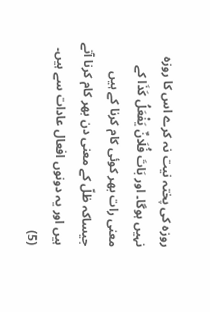روزہ کی پختہ نیت نہ کرے اس کا روزہ نہیں ہوگا۔ اور بَاتَ فُلَانٌ یَفْعَلُ کَذَا کے معنی رات بھر کوئی کام کرنا کے ہیں جیساکہ ظلّ کے معنی دن بھر کام کرنا آتے ہیں اور یہ دونوں افعال عادات سے ہیں۔ (5)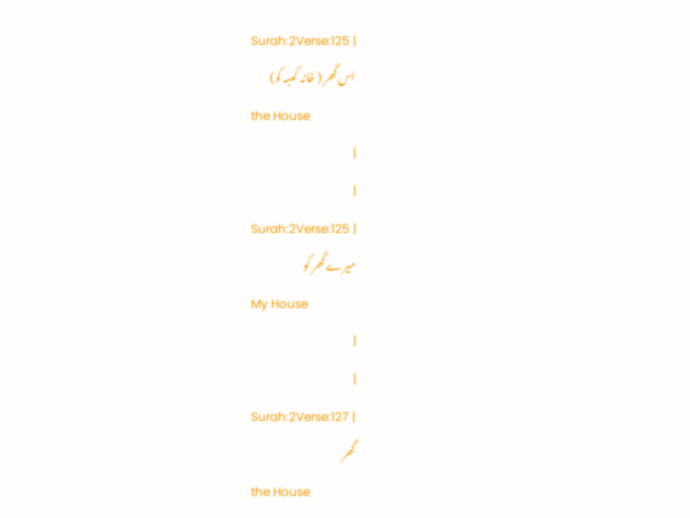Surah:2Verse:125 |
اس گھر ( خانہ کعبہ کو)
the House
|
|
Surah:2Verse:125 |
میرے گھر کو
My House
|
|
Surah:2Verse:127 |
گھر
the House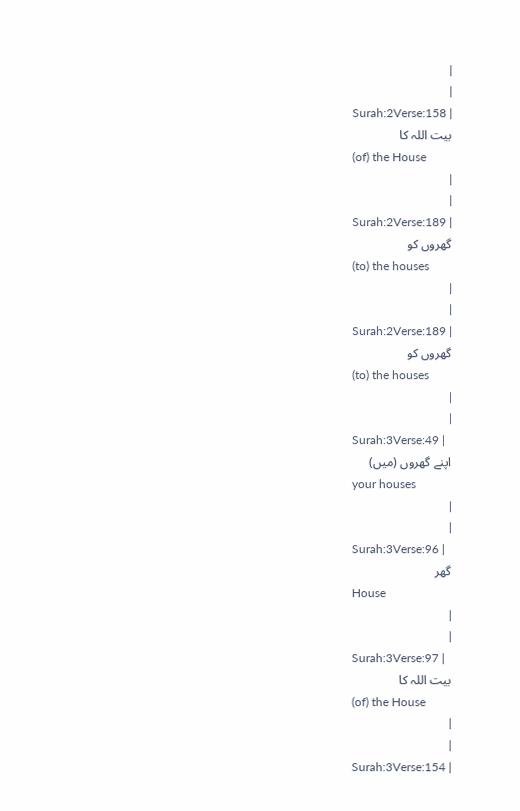|
|
Surah:2Verse:158 |
بیت اللہ کا
(of) the House
|
|
Surah:2Verse:189 |
گھروں کو
(to) the houses
|
|
Surah:2Verse:189 |
گھروں کو
(to) the houses
|
|
Surah:3Verse:49 |
اپنے گھروں (میں)
your houses
|
|
Surah:3Verse:96 |
گھر
House
|
|
Surah:3Verse:97 |
بیت اللہ کا
(of) the House
|
|
Surah:3Verse:154 |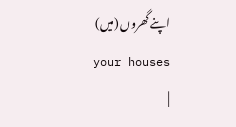اپنے گھروں (میں)
your houses
|